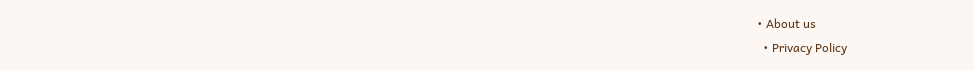• About us
  • Privacy Policy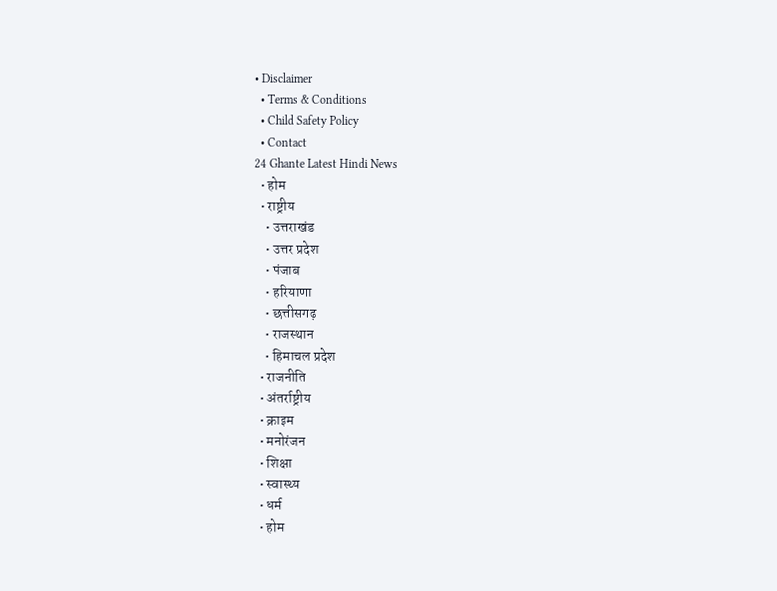• Disclaimer
  • Terms & Conditions
  • Child Safety Policy
  • Contact
24 Ghante Latest Hindi News
  • होम
  • राष्ट्रीय
    • उत्तराखंड
    • उत्तर प्रदेश
    • पंजाब
    • हरियाणा
    • छत्तीसगढ़
    • राजस्थान
    • हिमाचल प्रदेश
  • राजनीति
  • अंतर्राष्ट्रीय
  • क्राइम
  • मनोरंजन
  • शिक्षा
  • स्वास्थ्य
  • धर्म
  • होम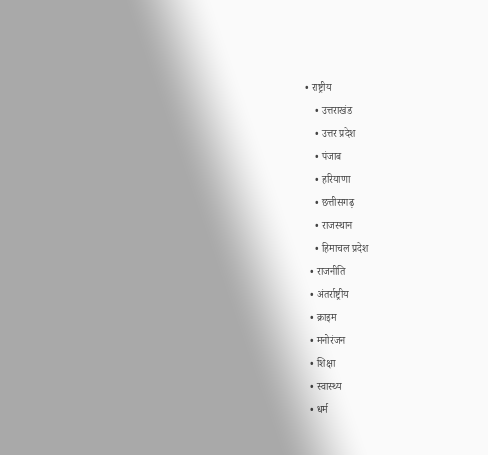• राष्ट्रीय
    • उत्तराखंड
    • उत्तर प्रदेश
    • पंजाब
    • हरियाणा
    • छत्तीसगढ़
    • राजस्थान
    • हिमाचल प्रदेश
  • राजनीति
  • अंतर्राष्ट्रीय
  • क्राइम
  • मनोरंजन
  • शिक्षा
  • स्वास्थ्य
  • धर्म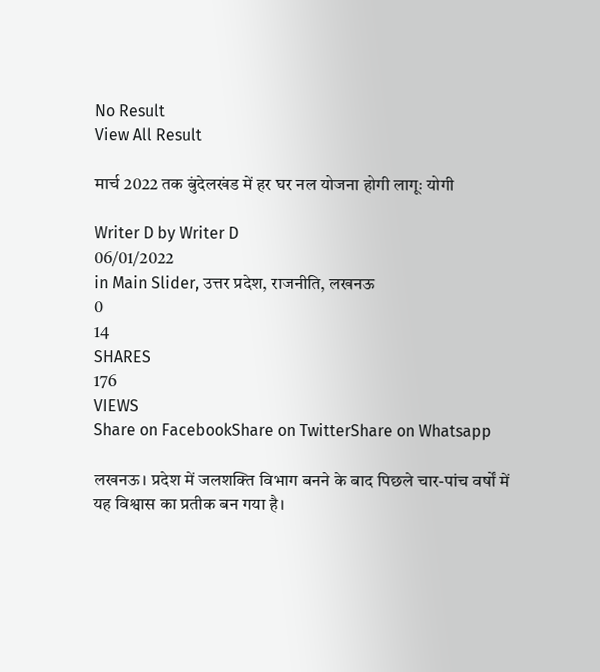No Result
View All Result

मार्च 2022 तक बुंदेलखंड में हर घर नल योजना होगी लागूः योगी

Writer D by Writer D
06/01/2022
in Main Slider, उत्तर प्रदेश, राजनीति, लखनऊ
0
14
SHARES
176
VIEWS
Share on FacebookShare on TwitterShare on Whatsapp

लखनऊ। प्रदेश में जलशक्ति विभाग बनने के बाद पिछले चार-पांच वर्षों में यह विश्वास का प्रतीक बन गया है।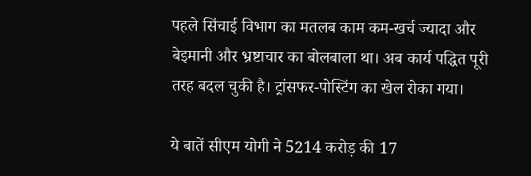पहले सिंचाई विभाग का मतलब काम कम-खर्च ज्यादा और बेइमानी और भ्रष्टाचार का बोलबाला था। अब कार्य पद्धित पूरी तरह बदल चुकी है। ट्रांसफर-पोस्टिंग का खेल रोका गया।

ये बातें सीएम योगी ने 5214 करोड़ की 17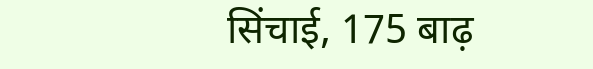सिंचाई, 175 बाढ़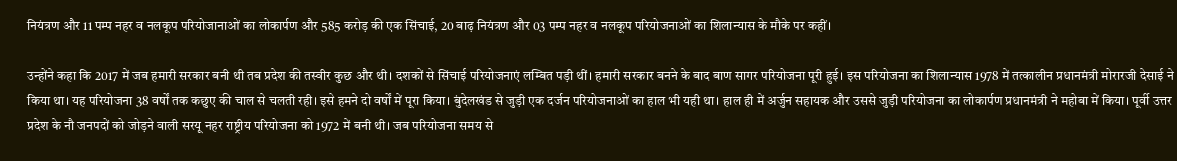नियंत्रण और 11 पम्प नहर व नलकूप परियोजानाओं का लोकार्पण और 585 करोड़ की एक सिंचाई, 20 बाढ़ नियंत्रण और 03 पम्प नहर व नलकूप परियोजनाओं का शिलान्यास के मौके पर कहीं।

उन्होंने कहा कि 2017 में जब हमारी सरकार बनी थी तब प्रदेश की तस्वीर कुछ और थी। दशकों से सिंचाई परियोजनाएं लम्बित पड़ी थीं। हमारी सरकार बनने के बाद बाण सागर परियोजना पूरी हुई। इस परियोजना का शिलान्यास 1978 में तत्कालीन प्रधानमंत्री मोरारजी देसाई ने किया था। यह परियोजना 38 वर्षों तक कछुए की चाल से चलती रही। इसे हमने दो वर्षों में पूरा किया। बुंदेलखंड से जुड़ी एक दर्जन परियोजनाओं का हाल भी यही था। हाल ही में अर्जुन सहायक और उससे जुड़ी परियोजना का लोकार्पण प्रधानमंत्री ने महोबा में किया। पूर्वी उत्तर प्रदेश के नौ जनपदों को जोड़ने वाली सरयू नहर राष्ट्रीय परियोजना को 1972 में बनी थी। जब परियोजना समय से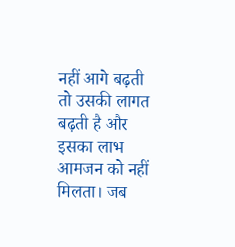नहीं आगे बढ़ती तो उसकी लागत बढ़ती है और इसका लाभ आमजन को नहीं मिलता। जब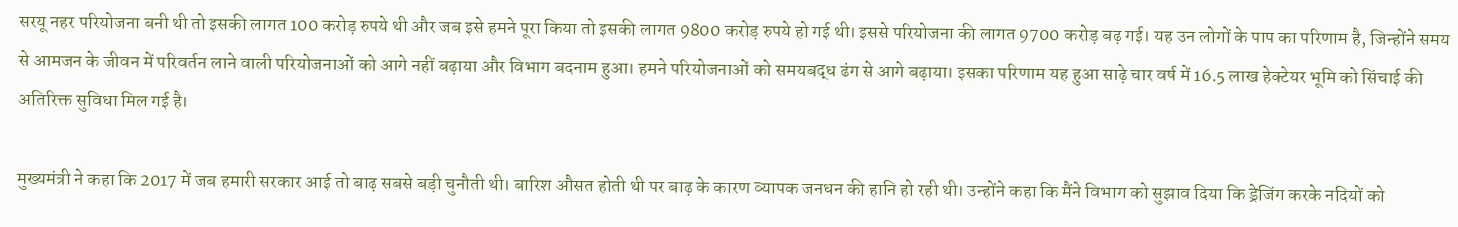सरयू नहर परियोजना बनी थी तो इसकी लागत 100 करोड़ रुपये थी और जब इसे हमने पूरा किया तो इसकी लागत 9800 करोड़ रुपये हो गई थी। इससे परियोजना की लागत 9700 करोड़ बढ़ गई। यह उन लोगों के पाप का परिणाम है, जिन्होंने समय से आमजन के जीवन में परिवर्तन लाने वाली परियोजनाओं को आगे नहीं बढ़ाया और विभाग बदनाम हुआ। हमने परियोजनाओं को समयबद्ध ढंग से आगे बढ़ाया। इसका परिणाम यह हुआ साढ़े चार वर्ष में 16.5 लाख हेक्टेयर भूमि को सिंचाई की अतिरिक्त सुविधा मिल गई है।

मुख्यमंत्री ने कहा कि 2017 में जब हमारी सरकार आई तो बाढ़ सबसे बड़ी चुनौती थी। बारिश औसत होती थी पर बाढ़ के कारण व्यापक जनधन की हानि हो रही थी। उन्होंने कहा कि मैंने विभाग को सुझाव दिया कि ड्रेजिंग करके नदियों को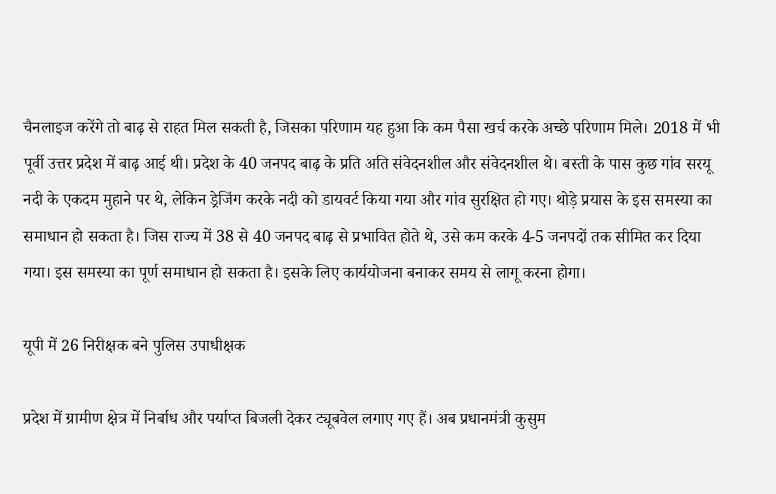चैनलाइज करेंगे तो बाढ़ से राहत मिल सकती है, जिसका परिणाम यह हुआ कि कम पैसा खर्च करके अच्छे परिणाम मिले। 2018 में भी पूर्वी उत्तर प्रदेश में बाढ़ आई थी। प्रदेश के 40 जनपद बाढ़ के प्रति अति संवेदनशील और संवेदनशील थे। बस्ती के पास कुछ गांव सरयू नदी के एकदम मुहाने पर थे, लेकिन ड्रेजिंग करके नदी को डायवर्ट किया गया और गांव सुरक्षित हो गए। थोड़े प्रयास के इस समस्या का समाधान हो सकता है। जिस राज्य में 38 से 40 जनपद बाढ़ से प्रभावित होते थे, उसे कम करके 4-5 जनपदों तक सीमित कर दिया गया। इस समस्या का पूर्ण समाधान हो सकता है। इसके लिए कार्ययोजना बनाकर समय से लागू करना होगा।

यूपी में 26 निरीक्षक बने पुलिस उपाधीक्षक

प्रदेश में ग्रामीण क्षेत्र में निर्बाध और पर्याप्त बिजली देकर ट्यूबवेल लगाए गए हैं। अब प्रधानमंत्री कुसुम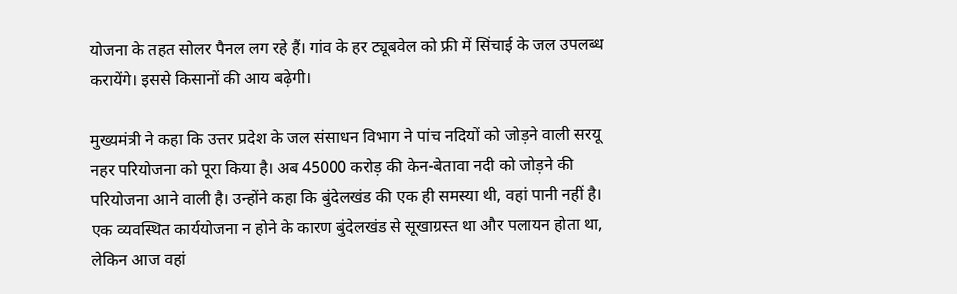योजना के तहत सोलर पैनल लग रहे हैं। गांव के हर ट्यूबवेल को फ्री में सिंचाई के जल उपलब्ध करायेंगे। इससे किसानों की आय बढ़ेगी।

मुख्यमंत्री ने कहा कि उत्तर प्रदेश के जल संसाधन विभाग ने पांच नदियों को जोड़ने वाली सरयू नहर परियोजना को पूरा किया है। अब 45000 करोड़ की केन-बेतावा नदी को जोड़ने की परियोजना आने वाली है। उन्होंने कहा कि बुंदेलखंड की एक ही समस्या थी, वहां पानी नहीं है। एक व्यवस्थित कार्ययोजना न होने के कारण बुंदेलखंड से सूखाग्रस्त था और पलायन होता था, लेकिन आज वहां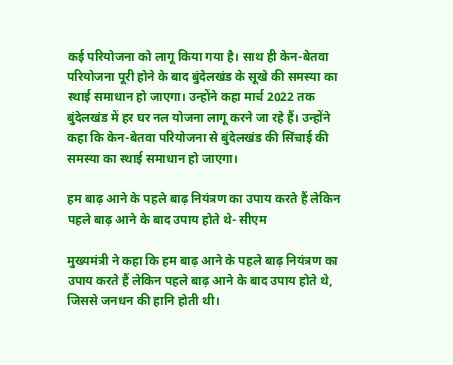कई परियोजना को लागू किया गया है। साथ ही केन-बेतवा परियोजना पूरी होने के बाद बुंदेलखंड के सूखे की समस्या का स्थाई समाधान हो जाएगा। उन्होंने कहा मार्च 2022 तक बुंदेलखंड में हर घर नल योजना लागू करने जा रहे हैं। उन्होंने कहा कि केन-बेतवा परियोजना से बुंदेलखंड की सिंचाई की समस्या का स्थाई समाधान हो जाएगा।

हम बाढ़ आने के पहले बाढ़ नियंत्रण का उपाय करते हैं लेकिन पहले बाढ़ आने के बाद उपाय होते थे- सीएम

मुख्यमंत्री ने कहा कि हम बाढ़ आने के पहले बाढ़ नियंत्रण का उपाय करते हैं लेकिन पहले बाढ़ आने के बाद उपाय होते थे, जिससे जनधन की हानि होती थी।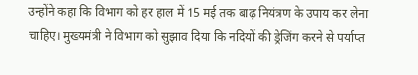उन्होंने कहा कि विभाग को हर हाल में 15 मई तक बाढ़ नियंत्रण के उपाय कर लेना चाहिए। मुख्यमंत्री ने विभाग को सुझाव दिया कि नदियों की ड्रेजिंग करने से पर्याप्त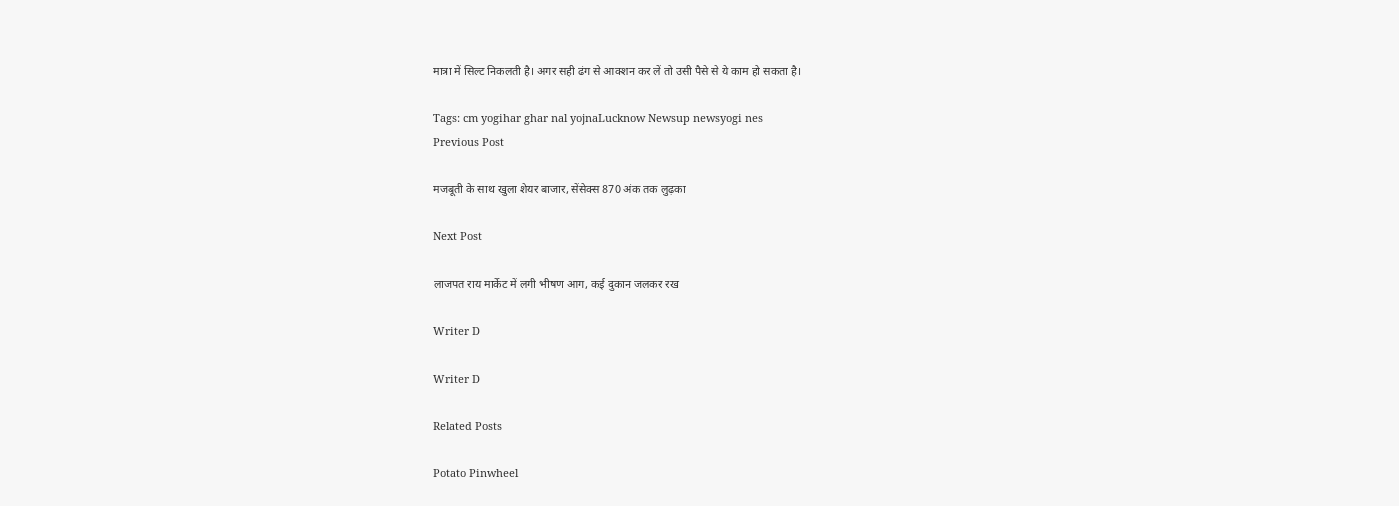मात्रा में सिल्ट निकलती है। अगर सही ढंग से आक्शन कर लें तो उसी पैसे से ये काम हो सकता है।

Tags: cm yogihar ghar nal yojnaLucknow Newsup newsyogi nes
Previous Post

मजबूती के साथ खुला शेयर बाजार, सेंसेक्स 870 अंक तक लुढ़का

Next Post

लाजपत राय मार्केट में लगी भीषण आग, कई दुकान जलकर रख

Writer D

Writer D

Related Posts

Potato Pinwheel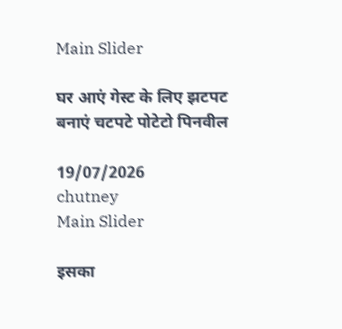Main Slider

घर आएं गेस्ट के लिए झटपट बनाएं चटपटे पोटेटो पिनवील

19/07/2026
chutney
Main Slider

इसका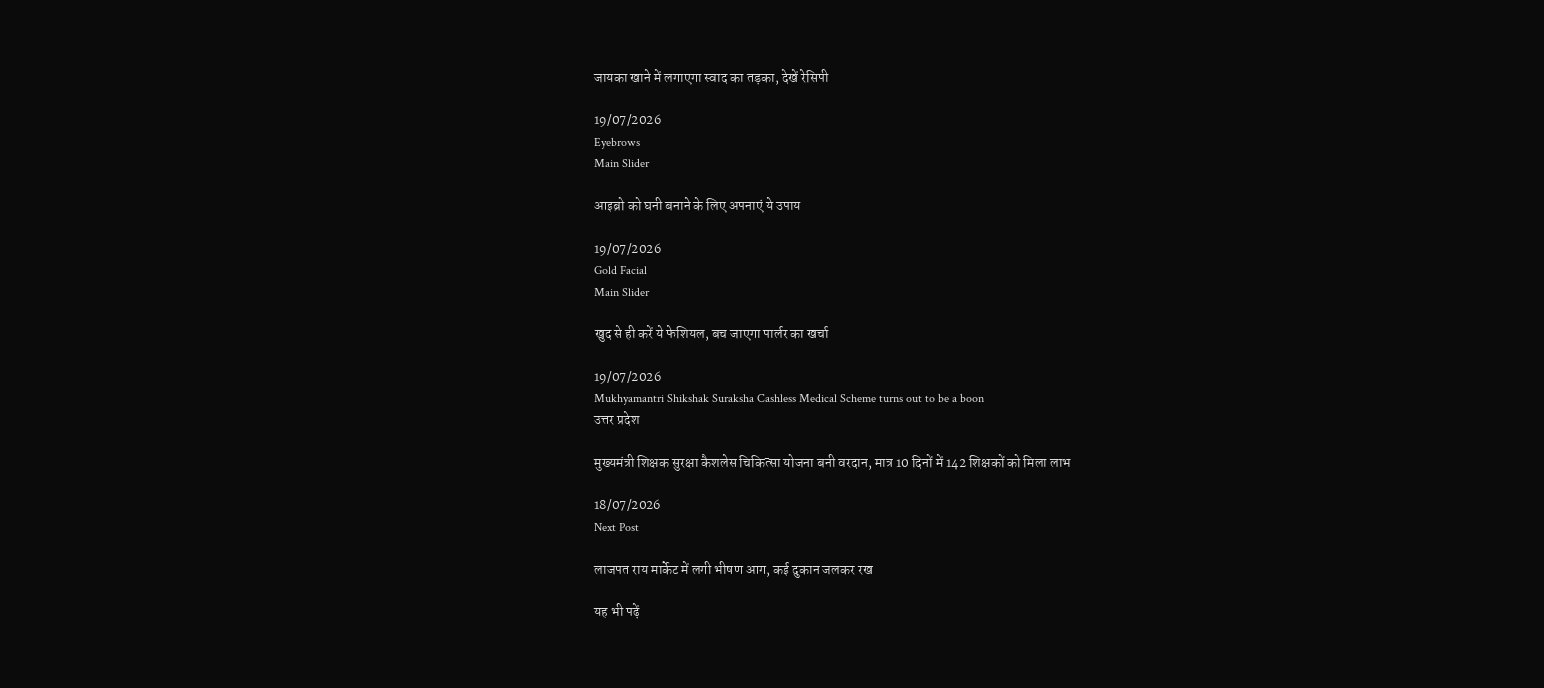जायका खाने में लगाएगा स्वाद का तड़का, देखें रेसिपी

19/07/2026
Eyebrows
Main Slider

आइब्रो को घनी बनाने के लिए अपनाएं ये उपाय

19/07/2026
Gold Facial
Main Slider

खुद से ही करें ये फेशियल, बच जाएगा पार्लर का खर्चा

19/07/2026
Mukhyamantri Shikshak Suraksha Cashless Medical Scheme turns out to be a boon
उत्तर प्रदेश

मुख्यमंत्री शिक्षक सुरक्षा कैशलेस चिकित्सा योजना बनी वरदान, मात्र 10 दिनों में 142 शिक्षकों को मिला लाभ

18/07/2026
Next Post

लाजपत राय मार्केट में लगी भीषण आग, कई दुकान जलकर रख

यह भी पढ़ें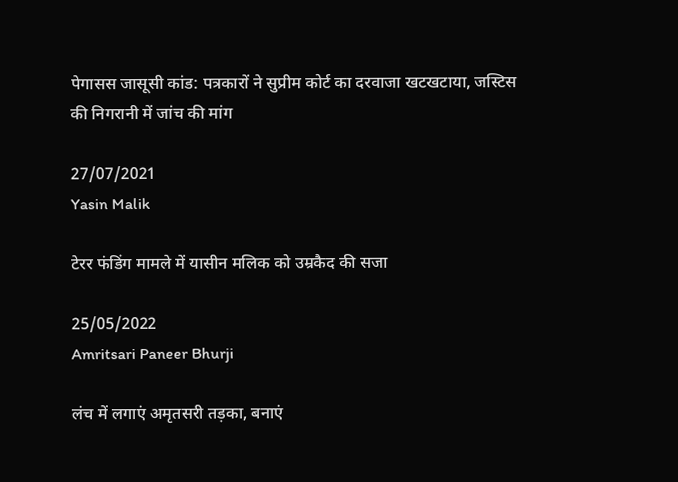पेगासस जासूसी कांड: पत्रकारों ने सुप्रीम कोर्ट का दरवाजा खटखटाया, जस्टिस की निगरानी में जांच की मांग

27/07/2021
Yasin Malik

टेरर फंडिंग मामले में यासीन मलिक को उम्रकैद की सजा

25/05/2022
Amritsari Paneer Bhurji

लंच में लगाएं अमृतसरी तड़का, बनाएं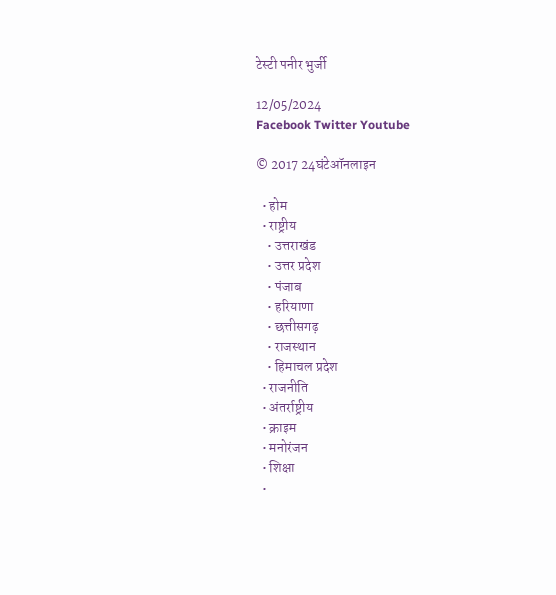टेस्टी पनीर भुर्जी

12/05/2024
Facebook Twitter Youtube

© 2017 24घंटेऑनलाइन

  • होम
  • राष्ट्रीय
    • उत्तराखंड
    • उत्तर प्रदेश
    • पंजाब
    • हरियाणा
    • छत्तीसगढ़
    • राजस्थान
    • हिमाचल प्रदेश
  • राजनीति
  • अंतर्राष्ट्रीय
  • क्राइम
  • मनोरंजन
  • शिक्षा
  •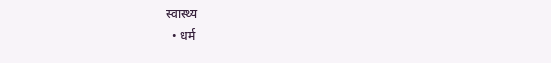स्वास्थ्य
  • धर्म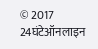© 2017 24घंटेऑनलाइन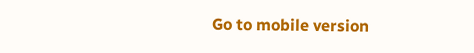Go to mobile version